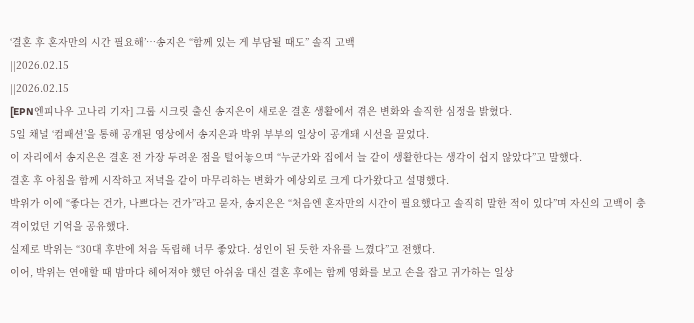‘결혼 후 혼자만의 시간 필요해’…송지은 “함께 있는 게 부담될 때도” 솔직 고백
||2026.02.15
||2026.02.15
[EPN엔피나우 고나리 기자] 그룹 시크릿 출신 송지은이 새로운 결혼 생활에서 겪은 변화와 솔직한 심정을 밝혔다.
5일 채널 ‘컴패션’을 통해 공개된 영상에서 송지은과 박위 부부의 일상이 공개돼 시선을 끌었다.
이 자리에서 송지은은 결혼 전 가장 두려운 점을 털어놓으며 “누군가와 집에서 늘 같이 생활한다는 생각이 쉽지 않았다”고 말했다.
결혼 후 아침을 함께 시작하고 저녁을 같이 마무리하는 변화가 예상외로 크게 다가왔다고 설명했다.
박위가 이에 “좋다는 건가, 나쁘다는 건가”라고 묻자, 송지은은 “처음엔 혼자만의 시간이 필요했다고 솔직히 말한 적이 있다”며 자신의 고백이 충격이었던 기억을 공유했다.
실제로 박위는 “30대 후반에 처음 독립해 너무 좋았다. 성인이 된 듯한 자유를 느꼈다”고 전했다.
이어, 박위는 연애할 때 밤마다 헤어져야 했던 아쉬움 대신 결혼 후에는 함께 영화를 보고 손을 잡고 귀가하는 일상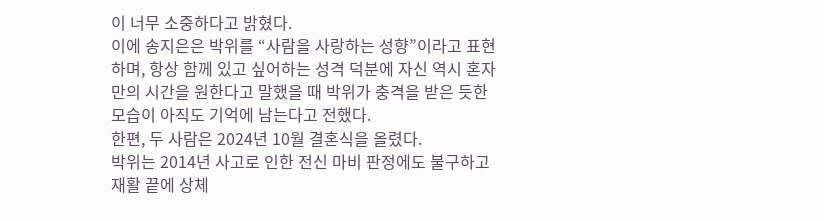이 너무 소중하다고 밝혔다.
이에 송지은은 박위를 “사람을 사랑하는 성향”이라고 표현하며, 항상 함께 있고 싶어하는 성격 덕분에 자신 역시 혼자만의 시간을 원한다고 말했을 때 박위가 충격을 받은 듯한 모습이 아직도 기억에 남는다고 전했다.
한편, 두 사람은 2024년 10월 결혼식을 올렸다.
박위는 2014년 사고로 인한 전신 마비 판정에도 불구하고 재활 끝에 상체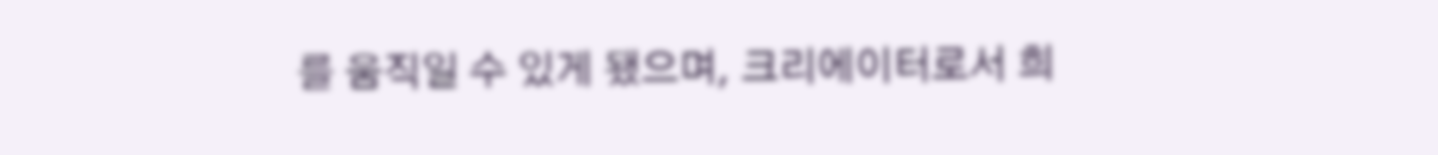를 움직일 수 있게 됐으며, 크리에이터로서 희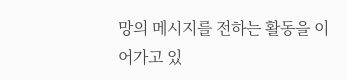망의 메시지를 전하는 활동을 이어가고 있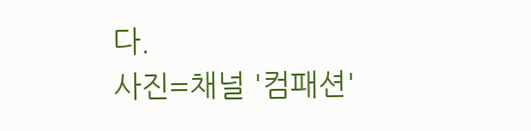다.
사진=채널 '컴패션'